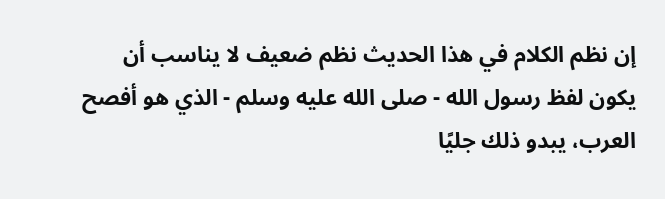إن نظم الكلام في هذا الحديث نظم ضعيف لا يناسب أن يكون لفظ رسول الله - صلى الله عليه وسلم - الذي هو أفصح العرب، يبدو ذلك جليًا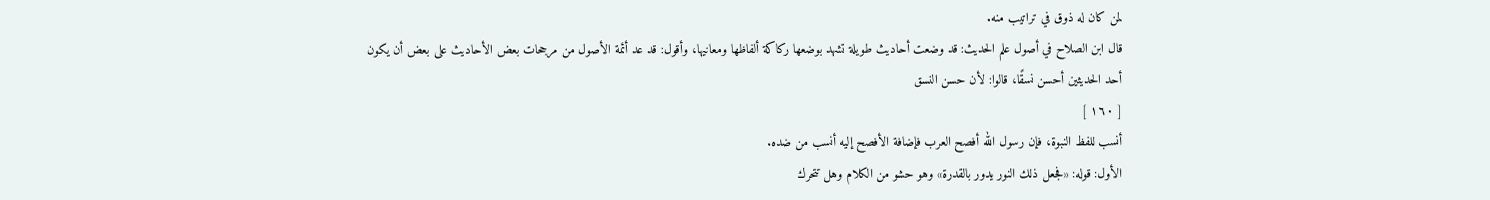لمن كان له ذوق في تراتيب منه.
قال ابن الصلاح في أصول علم الحديث: قد وضعت أحاديث طويلة تشهد بوضعها ركاكة ألفاظها ومعانيها، وأقول: قد عد أئمة الأصول من مرجحات بعض الأحاديث على بعض أن يكون أحد الحديثين أحسن نسقًا، قالوا: لأن حسن النسق
[ ١٦٠ ]
أنسب للفظ النبوة، فإن رسول الله أفصح العرب فإضافة الأفصح إليه أنسب من ضده.
الأول: قوله: «فجعل ذلك النور يدور بالقدرة» وهو حشو من الكلام وهل تتحرك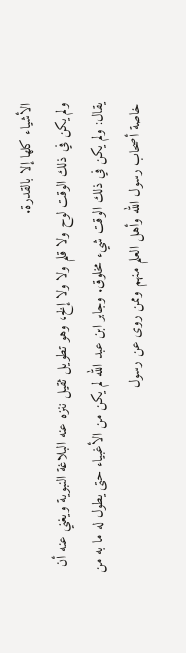الأشياء كلها إلا بالقدرة.
ولم يكن في ذلك الوقت لوح ولا قلم ولا ولا إلخ، وهو تطويل ثقيل ننزه عنه البلاغة النبوية ويغني عنه أن يقال: ولم يكن في ذلك الوقت شيء مخلوق. وجابر ابن عبد الله لم يكن من الأغبياء حتى يطول له ما به من خاصة أصحاب رسول الله وأهل العلم منهم وممن روى عن رسول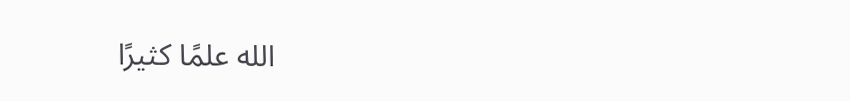الله علمًا كثيرًا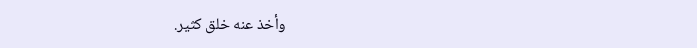وأخذ عنه خلق كثير.